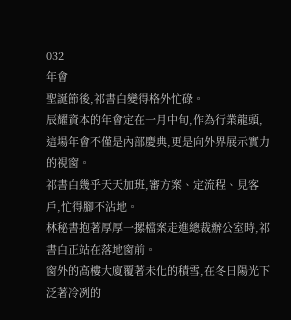032
年會
聖誕節後,祁書白變得格外忙碌。
辰耀資本的年會定在一月中旬,作為行業龍頭,這場年會不僅是內部慶典,更是向外界展示實力的視窗。
祁書白幾乎天天加班,審方案、定流程、見客戶,忙得腳不沾地。
林秘書抱著厚厚一摞檔案走進總裁辦公室時,祁書白正站在落地窗前。
窗外的高樓大廈覆著未化的積雪,在冬日陽光下泛著冷冽的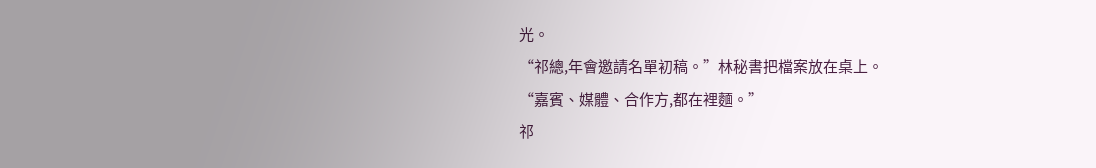光。
“祁總,年會邀請名單初稿。”林秘書把檔案放在桌上。
“嘉賓、媒體、合作方,都在裡麵。”
祁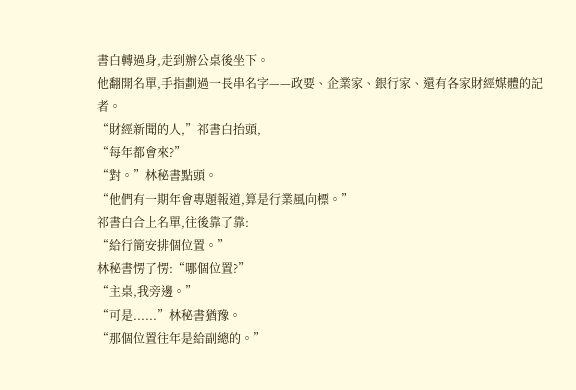書白轉過身,走到辦公桌後坐下。
他翻開名單,手指劃過一長串名字——政要、企業家、銀行家、還有各家財經媒體的記者。
“財經新聞的人,”祁書白抬頭,
“每年都會來?”
“對。”林秘書點頭。
“他們有一期年會專題報道,算是行業風向標。”
祁書白合上名單,往後靠了靠:
“給行簡安排個位置。”
林秘書愣了愣:“哪個位置?”
“主桌,我旁邊。”
“可是......”林秘書猶豫。
“那個位置往年是給副總的。”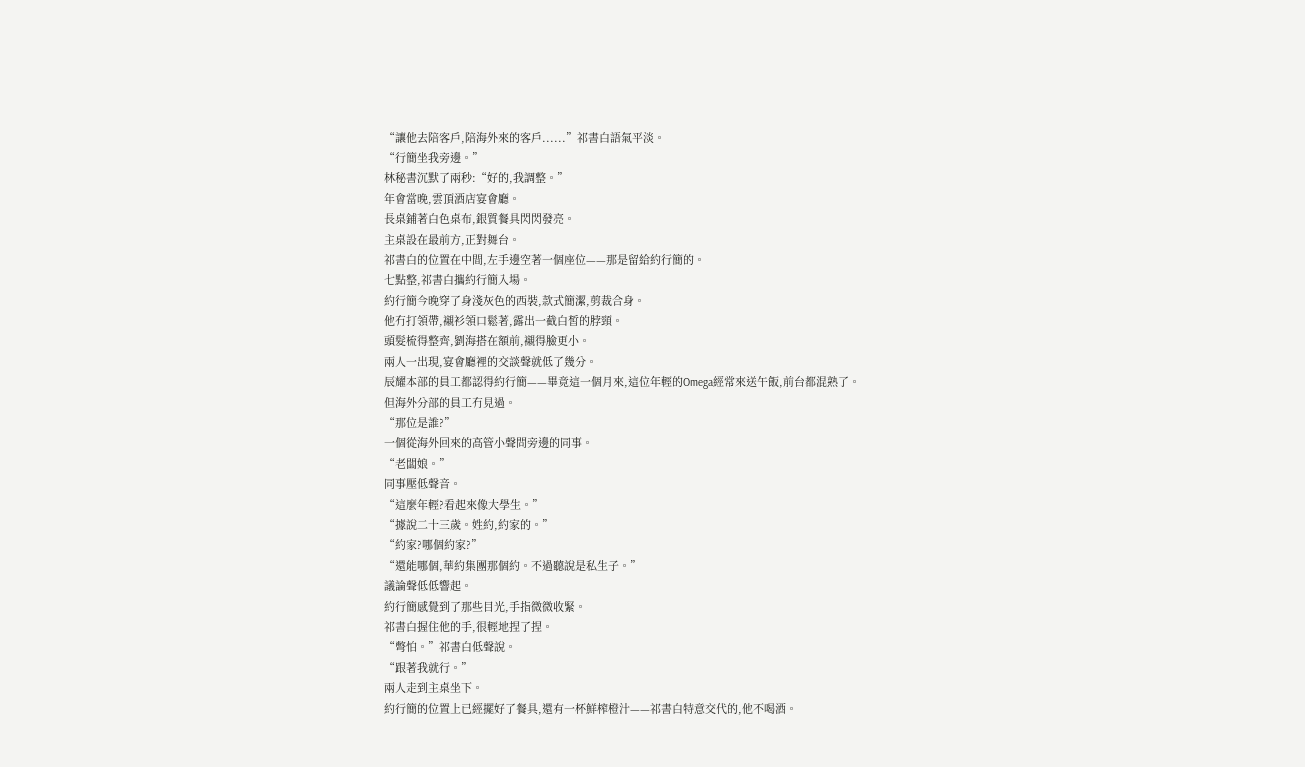“讓他去陪客戶,陪海外來的客戶......”祁書白語氣平淡。
“行簡坐我旁邊。”
林秘書沉默了兩秒:“好的,我調整。”
年會當晚,雲頂酒店宴會廳。
長桌鋪著白色桌布,銀質餐具閃閃發亮。
主桌設在最前方,正對舞台。
祁書白的位置在中間,左手邊空著一個座位——那是留給約行簡的。
七點整,祁書白攜約行簡入場。
約行簡今晚穿了身淺灰色的西裝,款式簡潔,剪裁合身。
他冇打領帶,襯衫領口鬆著,露出一截白皙的脖頸。
頭髮梳得整齊,劉海搭在額前,襯得臉更小。
兩人一出現,宴會廳裡的交談聲就低了幾分。
辰耀本部的員工都認得約行簡——畢竟這一個月來,這位年輕的Omega經常來送午飯,前台都混熟了。
但海外分部的員工冇見過。
“那位是誰?”
一個從海外回來的高管小聲問旁邊的同事。
“老闆娘。”
同事壓低聲音。
“這麼年輕?看起來像大學生。”
“據說二十三歲。姓約,約家的。”
“約家?哪個約家?”
“還能哪個,華約集團那個約。不過聽說是私生子。”
議論聲低低響起。
約行簡感覺到了那些目光,手指微微收緊。
祁書白握住他的手,很輕地捏了捏。
“彆怕。”祁書白低聲說。
“跟著我就行。”
兩人走到主桌坐下。
約行簡的位置上已經擺好了餐具,還有一杯鮮榨橙汁——祁書白特意交代的,他不喝酒。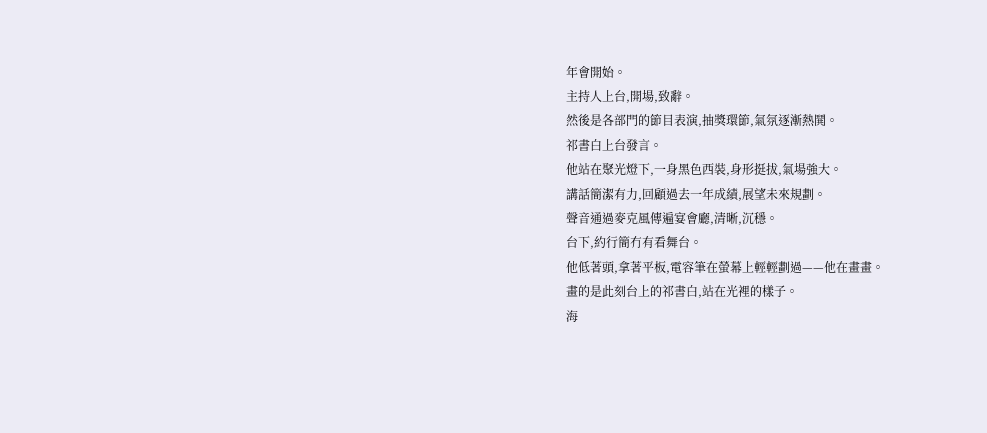年會開始。
主持人上台,開場,致辭。
然後是各部門的節目表演,抽獎環節,氣氛逐漸熱鬨。
祁書白上台發言。
他站在聚光燈下,一身黑色西裝,身形挺拔,氣場強大。
講話簡潔有力,回顧過去一年成績,展望未來規劃。
聲音通過麥克風傳遍宴會廳,清晰,沉穩。
台下,約行簡冇有看舞台。
他低著頭,拿著平板,電容筆在螢幕上輕輕劃過——他在畫畫。
畫的是此刻台上的祁書白,站在光裡的樣子。
海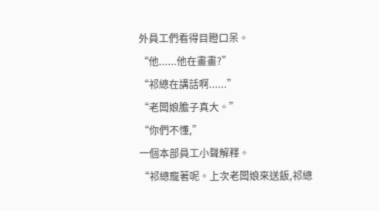外員工們看得目瞪口呆。
“他......他在畫畫?”
“祁總在講話啊......”
“老闆娘膽子真大。”
“你們不懂,”
一個本部員工小聲解釋。
“祁總寵著呢。上次老闆娘來送飯,祁總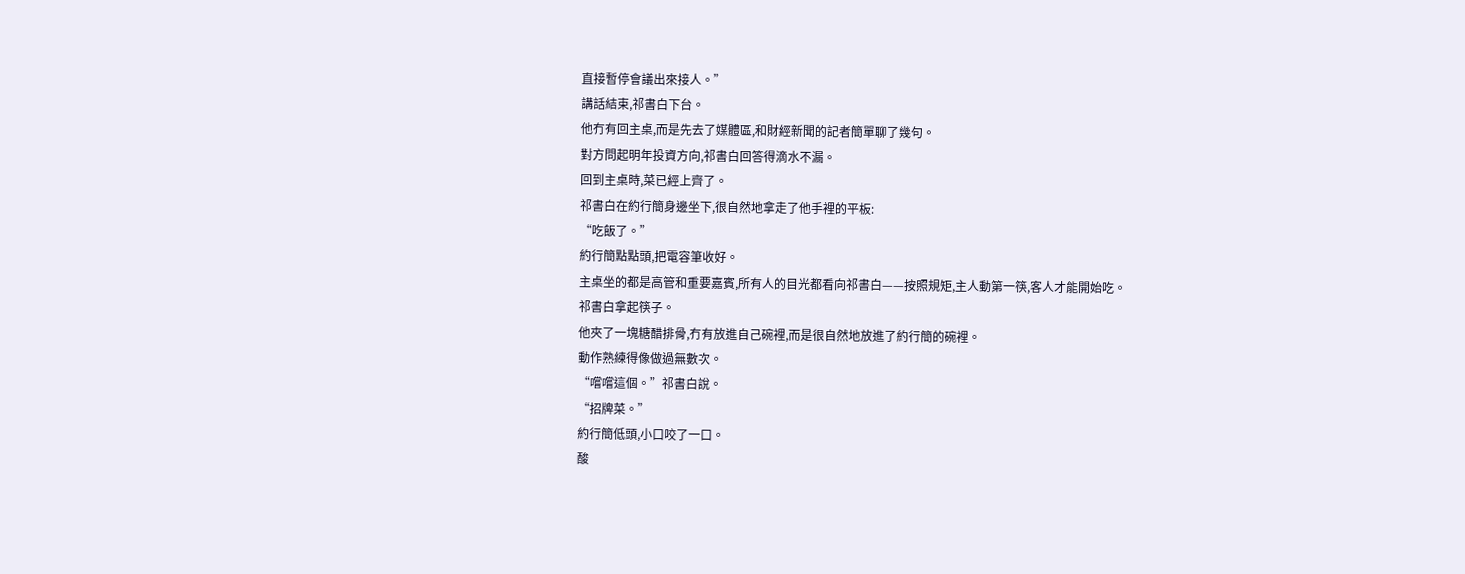直接暫停會議出來接人。”
講話結束,祁書白下台。
他冇有回主桌,而是先去了媒體區,和財經新聞的記者簡單聊了幾句。
對方問起明年投資方向,祁書白回答得滴水不漏。
回到主桌時,菜已經上齊了。
祁書白在約行簡身邊坐下,很自然地拿走了他手裡的平板:
“吃飯了。”
約行簡點點頭,把電容筆收好。
主桌坐的都是高管和重要嘉賓,所有人的目光都看向祁書白——按照規矩,主人動第一筷,客人才能開始吃。
祁書白拿起筷子。
他夾了一塊糖醋排骨,冇有放進自己碗裡,而是很自然地放進了約行簡的碗裡。
動作熟練得像做過無數次。
“嚐嚐這個。”祁書白說。
“招牌菜。”
約行簡低頭,小口咬了一口。
酸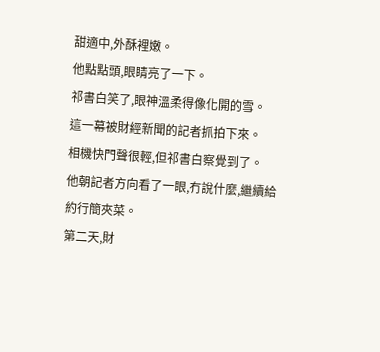甜適中,外酥裡嫩。
他點點頭,眼睛亮了一下。
祁書白笑了,眼神溫柔得像化開的雪。
這一幕被財經新聞的記者抓拍下來。
相機快門聲很輕,但祁書白察覺到了。
他朝記者方向看了一眼,冇說什麼,繼續給約行簡夾菜。
第二天,財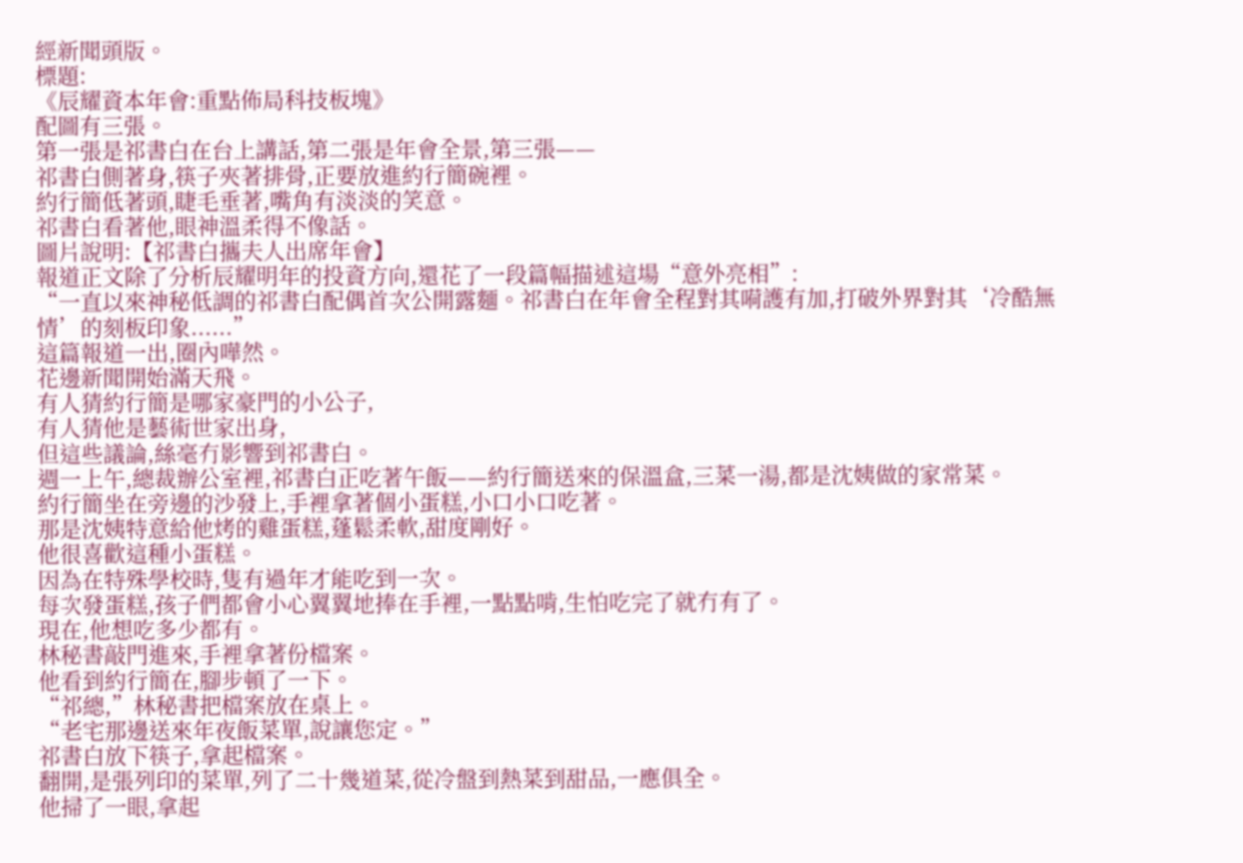經新聞頭版。
標題:
《辰耀資本年會:重點佈局科技板塊》
配圖有三張。
第一張是祁書白在台上講話,第二張是年會全景,第三張——
祁書白側著身,筷子夾著排骨,正要放進約行簡碗裡。
約行簡低著頭,睫毛垂著,嘴角有淡淡的笑意。
祁書白看著他,眼神溫柔得不像話。
圖片說明:【祁書白攜夫人出席年會】
報道正文除了分析辰耀明年的投資方向,還花了一段篇幅描述這場“意外亮相”:
“一直以來神秘低調的祁書白配偶首次公開露麵。祁書白在年會全程對其嗬護有加,打破外界對其‘冷酷無情’的刻板印象......”
這篇報道一出,圈內嘩然。
花邊新聞開始滿天飛。
有人猜約行簡是哪家豪門的小公子,
有人猜他是藝術世家出身,
但這些議論,絲毫冇影響到祁書白。
週一上午,總裁辦公室裡,祁書白正吃著午飯——約行簡送來的保溫盒,三菜一湯,都是沈姨做的家常菜。
約行簡坐在旁邊的沙發上,手裡拿著個小蛋糕,小口小口吃著。
那是沈姨特意給他烤的雞蛋糕,蓬鬆柔軟,甜度剛好。
他很喜歡這種小蛋糕。
因為在特殊學校時,隻有過年才能吃到一次。
每次發蛋糕,孩子們都會小心翼翼地捧在手裡,一點點啃,生怕吃完了就冇有了。
現在,他想吃多少都有。
林秘書敲門進來,手裡拿著份檔案。
他看到約行簡在,腳步頓了一下。
“祁總,”林秘書把檔案放在桌上。
“老宅那邊送來年夜飯菜單,說讓您定。”
祁書白放下筷子,拿起檔案。
翻開,是張列印的菜單,列了二十幾道菜,從冷盤到熱菜到甜品,一應俱全。
他掃了一眼,拿起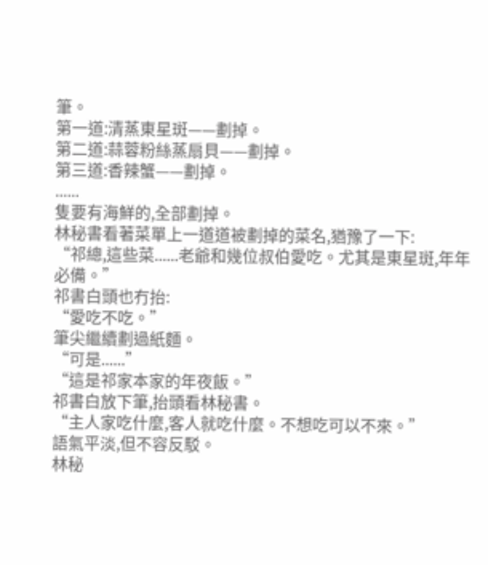筆。
第一道:清蒸東星斑——劃掉。
第二道:蒜蓉粉絲蒸扇貝——劃掉。
第三道:香辣蟹——劃掉。
......
隻要有海鮮的,全部劃掉。
林秘書看著菜單上一道道被劃掉的菜名,猶豫了一下:
“祁總,這些菜......老爺和幾位叔伯愛吃。尤其是東星斑,年年必備。”
祁書白頭也冇抬:
“愛吃不吃。”
筆尖繼續劃過紙麵。
“可是......”
“這是祁家本家的年夜飯。”
祁書白放下筆,抬頭看林秘書。
“主人家吃什麼,客人就吃什麼。不想吃可以不來。”
語氣平淡,但不容反駁。
林秘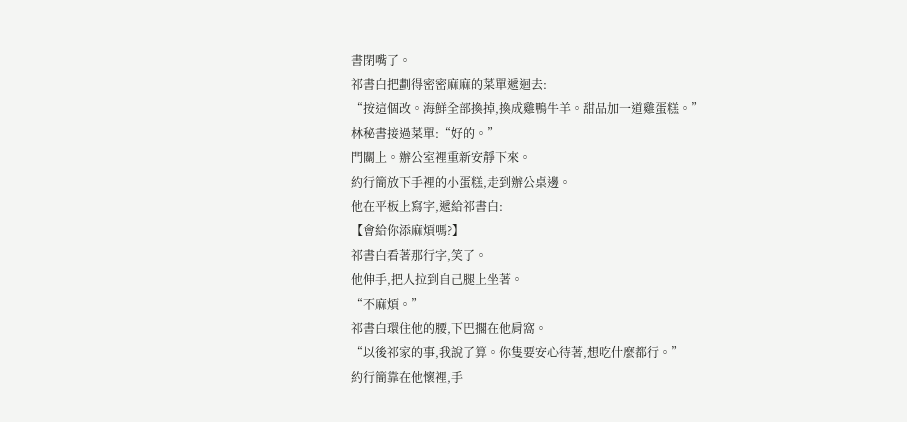書閉嘴了。
祁書白把劃得密密麻麻的菜單遞迴去:
“按這個改。海鮮全部換掉,換成雞鴨牛羊。甜品加一道雞蛋糕。”
林秘書接過菜單:“好的。”
門關上。辦公室裡重新安靜下來。
約行簡放下手裡的小蛋糕,走到辦公桌邊。
他在平板上寫字,遞給祁書白:
【會給你添麻煩嗎?】
祁書白看著那行字,笑了。
他伸手,把人拉到自己腿上坐著。
“不麻煩。”
祁書白環住他的腰,下巴擱在他肩窩。
“以後祁家的事,我說了算。你隻要安心待著,想吃什麼都行。”
約行簡靠在他懷裡,手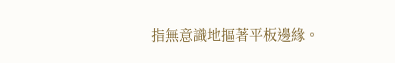指無意識地摳著平板邊緣。